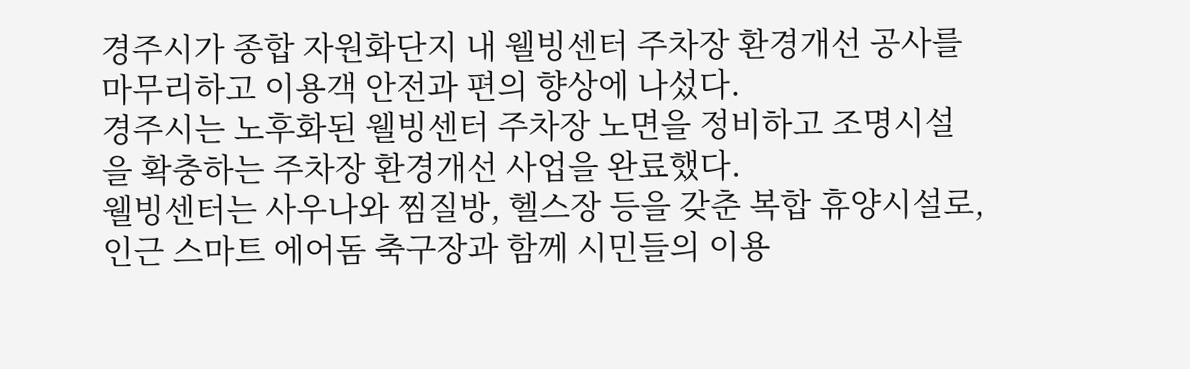경주시가 종합 자원화단지 내 웰빙센터 주차장 환경개선 공사를 마무리하고 이용객 안전과 편의 향상에 나섰다.
경주시는 노후화된 웰빙센터 주차장 노면을 정비하고 조명시설을 확충하는 주차장 환경개선 사업을 완료했다.
웰빙센터는 사우나와 찜질방, 헬스장 등을 갖춘 복합 휴양시설로, 인근 스마트 에어돔 축구장과 함께 시민들의 이용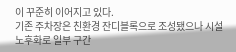이 꾸준히 이어지고 있다.
기존 주차장은 친환경 잔디블록으로 조성됐으나 시설 노후화로 일부 구간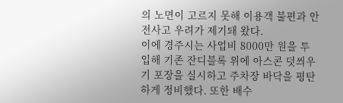의 노면이 고르지 못해 이용객 불편과 안전사고 우려가 제기돼 왔다.
이에 경주시는 사업비 8000만 원을 투입해 기존 잔디블록 위에 아스콘 덧씌우기 포장을 실시하고 주차장 바닥을 평탄하게 정비했다. 또한 배수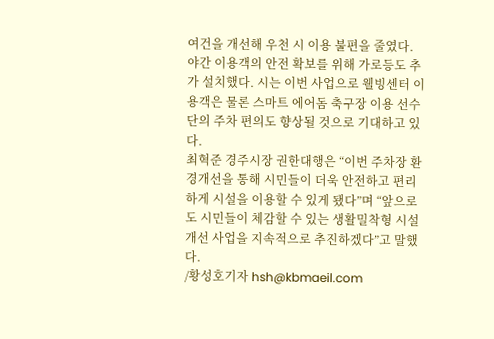여건을 개선해 우천 시 이용 불편을 줄였다.
야간 이용객의 안전 확보를 위해 가로등도 추가 설치했다. 시는 이번 사업으로 웰빙센터 이용객은 물론 스마트 에어돔 축구장 이용 선수단의 주차 편의도 향상될 것으로 기대하고 있다.
최혁준 경주시장 권한대행은 “이번 주차장 환경개선을 통해 시민들이 더욱 안전하고 편리하게 시설을 이용할 수 있게 됐다”며 “앞으로도 시민들이 체감할 수 있는 생활밀착형 시설 개선 사업을 지속적으로 추진하겠다”고 말했다.
/황성호기자 hsh@kbmaeil.com